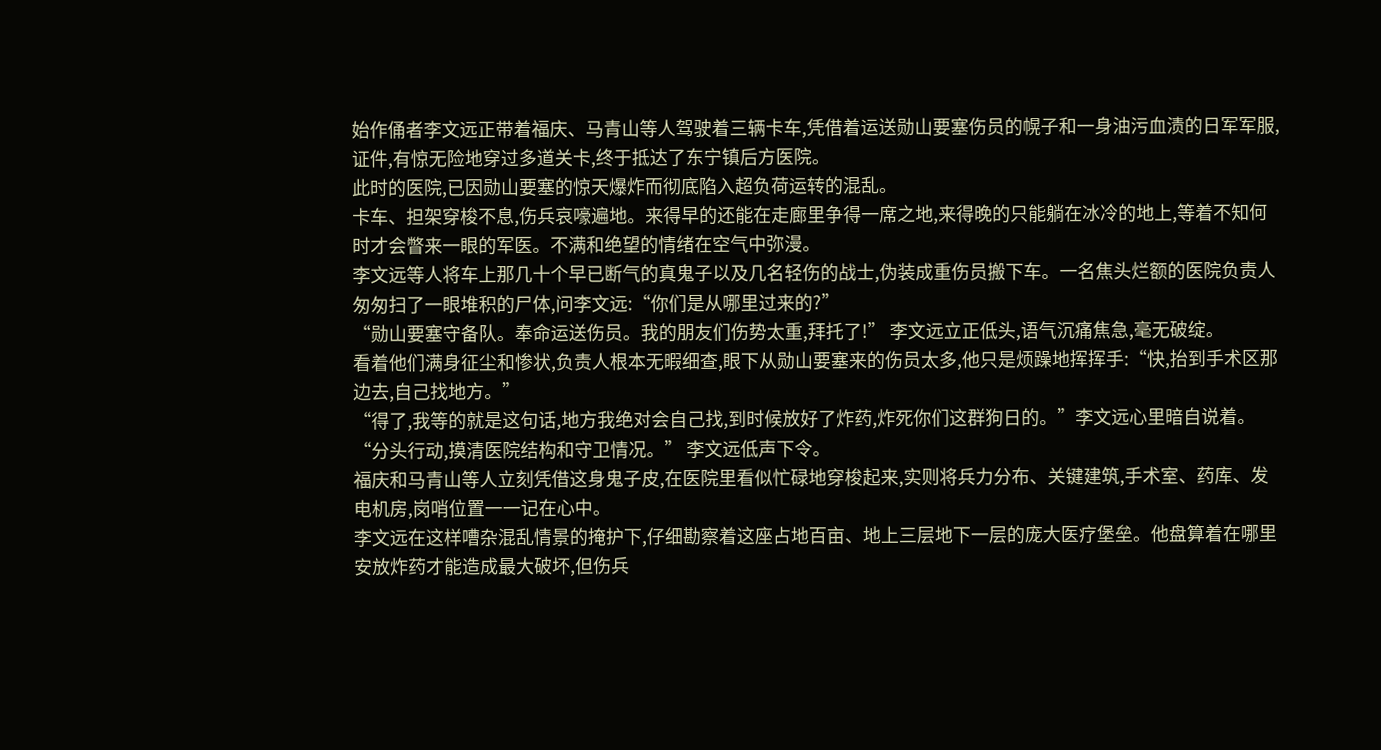始作俑者李文远正带着福庆、马青山等人驾驶着三辆卡车,凭借着运送勋山要塞伤员的幌子和一身油污血渍的日军军服,证件,有惊无险地穿过多道关卡,终于抵达了东宁镇后方医院。
此时的医院,已因勋山要塞的惊天爆炸而彻底陷入超负荷运转的混乱。
卡车、担架穿梭不息,伤兵哀嚎遍地。来得早的还能在走廊里争得一席之地,来得晚的只能躺在冰冷的地上,等着不知何时才会瞥来一眼的军医。不满和绝望的情绪在空气中弥漫。
李文远等人将车上那几十个早已断气的真鬼子以及几名轻伤的战士,伪装成重伤员搬下车。一名焦头烂额的医院负责人匆匆扫了一眼堆积的尸体,问李文远:“你们是从哪里过来的?”
“勋山要塞守备队。奉命运送伤员。我的朋友们伤势太重,拜托了!” 李文远立正低头,语气沉痛焦急,毫无破绽。
看着他们满身征尘和惨状,负责人根本无暇细查,眼下从勋山要塞来的伤员太多,他只是烦躁地挥挥手:“快,抬到手术区那边去,自己找地方。”
“得了,我等的就是这句话,地方我绝对会自己找,到时候放好了炸药,炸死你们这群狗日的。”李文远心里暗自说着。
“分头行动,摸清医院结构和守卫情况。” 李文远低声下令。
福庆和马青山等人立刻凭借这身鬼子皮,在医院里看似忙碌地穿梭起来,实则将兵力分布、关键建筑,手术室、药库、发电机房,岗哨位置一一记在心中。
李文远在这样嘈杂混乱情景的掩护下,仔细勘察着这座占地百亩、地上三层地下一层的庞大医疗堡垒。他盘算着在哪里安放炸药才能造成最大破坏,但伤兵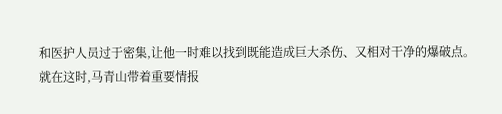和医护人员过于密集,让他一时难以找到既能造成巨大杀伤、又相对干净的爆破点。
就在这时,马青山带着重要情报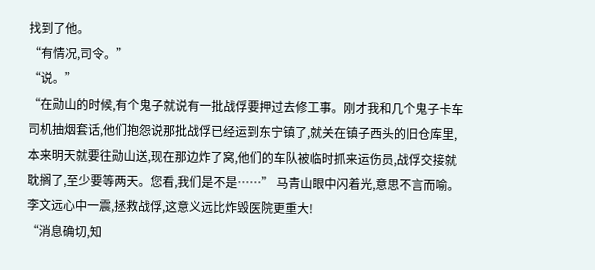找到了他。
“有情况,司令。”
“说。”
“在勋山的时候,有个鬼子就说有一批战俘要押过去修工事。刚才我和几个鬼子卡车司机抽烟套话,他们抱怨说那批战俘已经运到东宁镇了,就关在镇子西头的旧仓库里,本来明天就要往勋山送,现在那边炸了窝,他们的车队被临时抓来运伤员,战俘交接就耽搁了,至少要等两天。您看,我们是不是……” 马青山眼中闪着光,意思不言而喻。
李文远心中一震,拯救战俘,这意义远比炸毁医院更重大!
“消息确切,知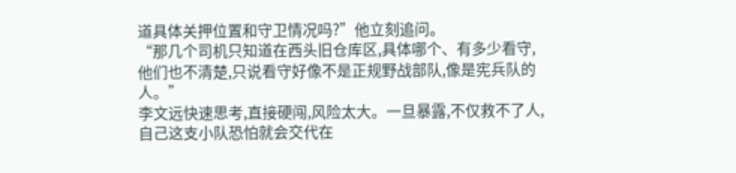道具体关押位置和守卫情况吗?”他立刻追问。
“那几个司机只知道在西头旧仓库区,具体哪个、有多少看守,他们也不清楚,只说看守好像不是正规野战部队,像是宪兵队的人。”
李文远快速思考,直接硬闯,风险太大。一旦暴露,不仅救不了人,自己这支小队恐怕就会交代在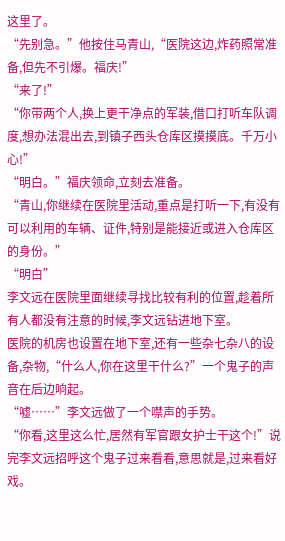这里了。
“先别急。”他按住马青山,“医院这边,炸药照常准备,但先不引爆。福庆!”
“来了!”
“你带两个人,换上更干净点的军装,借口打听车队调度,想办法混出去,到镇子西头仓库区摸摸底。千万小心!”
“明白。”福庆领命,立刻去准备。
“青山,你继续在医院里活动,重点是打听一下,有没有可以利用的车辆、证件,特别是能接近或进入仓库区的身份。”
“明白”
李文远在医院里面继续寻找比较有利的位置,趁着所有人都没有注意的时候,李文远钻进地下室。
医院的机房也设置在地下室,还有一些杂七杂八的设备,杂物,“什么人,你在这里干什么?”一个鬼子的声音在后边响起。
“嘘……”李文远做了一个噤声的手势。
“你看,这里这么忙,居然有军官跟女护士干这个!”说完李文远招呼这个鬼子过来看看,意思就是,过来看好戏。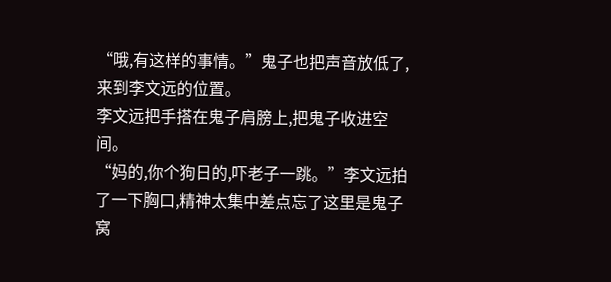“哦,有这样的事情。”鬼子也把声音放低了,来到李文远的位置。
李文远把手搭在鬼子肩膀上,把鬼子收进空间。
“妈的,你个狗日的,吓老子一跳。”李文远拍了一下胸口,精神太集中差点忘了这里是鬼子窝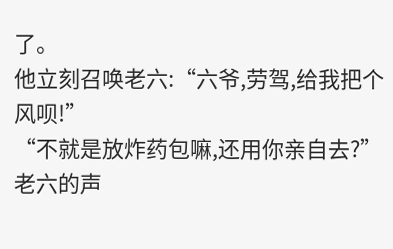了。
他立刻召唤老六:“六爷,劳驾,给我把个风呗!”
“不就是放炸药包嘛,还用你亲自去?” 老六的声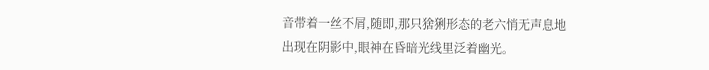音带着一丝不屑,随即,那只猞猁形态的老六悄无声息地出现在阴影中,眼神在昏暗光线里泛着幽光。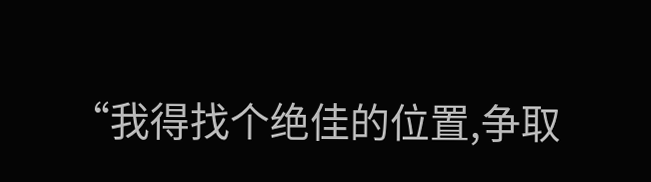“我得找个绝佳的位置,争取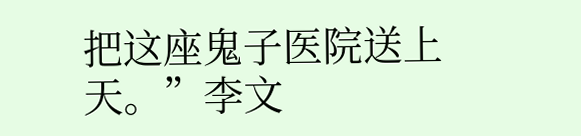把这座鬼子医院送上天。”李文